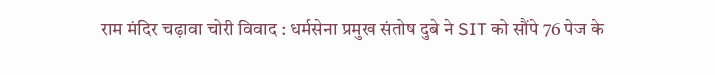राम मंदिर चढ़ावा चोरी विवाद : धर्मसेना प्रमुख संतोष दुबे ने SIT को सौंपे 76 पेज के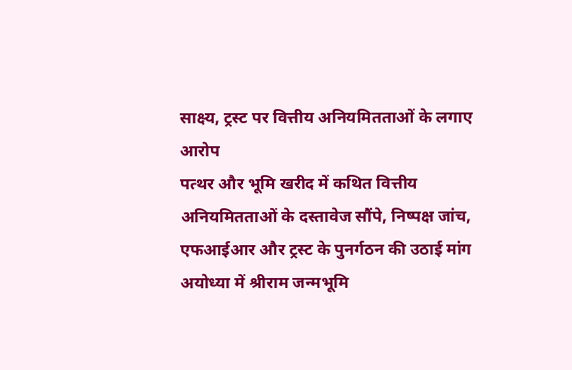साक्ष्य, ट्रस्ट पर वित्तीय अनियमितताओं के लगाए आरोप
पत्थर और भूमि खरीद में कथित वित्तीय अनियमितताओं के दस्तावेज सौंपे, निष्पक्ष जांच, एफआईआर और ट्रस्ट के पुनर्गठन की उठाई मांग
अयोध्या में श्रीराम जन्मभूमि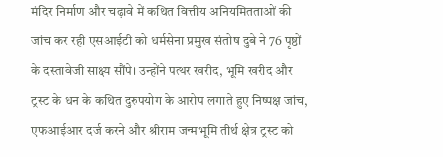मंदिर निर्माण और चढ़ावे में कथित वित्तीय अनियमितताओं की जांच कर रही एसआईटी को धर्मसेना प्रमुख संतोष दुबे ने 76 पृष्ठों के दस्तावेजी साक्ष्य सौंपे। उन्होंने पत्थर खरीद, भूमि खरीद और ट्रस्ट के धन के कथित दुरुपयोग के आरोप लगाते हुए निष्पक्ष जांच, एफआईआर दर्ज करने और श्रीराम जन्मभूमि तीर्थ क्षेत्र ट्रस्ट को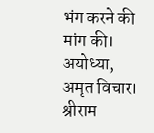भंग करने की मांग की।
अयोध्या, अमृत विचार। श्रीराम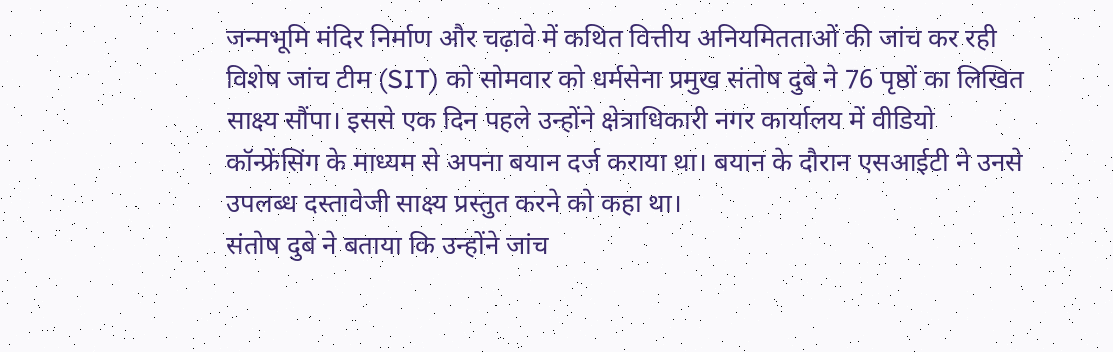जन्मभूमि मंदिर निर्माण और चढ़ावे में कथित वित्तीय अनियमितताओं की जांच कर रही विशेष जांच टीम (SIT) को सोमवार को धर्मसेना प्रमुख संतोष दुबे ने 76 पृष्ठों का लिखित साक्ष्य सौंपा। इससे एक दिन पहले उन्होंने क्षेत्राधिकारी नगर कार्यालय में वीडियो कॉन्फ्रेंसिंग के माध्यम से अपना बयान दर्ज कराया था। बयान के दौरान एसआईटी ने उनसे उपलब्ध दस्तावेजी साक्ष्य प्रस्तुत करने को कहा था।
संतोष दुबे ने बताया कि उन्होंने जांच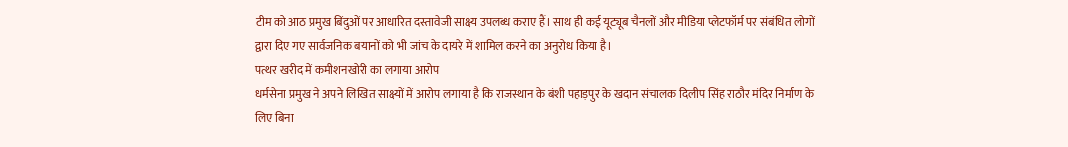टीम को आठ प्रमुख बिंदुओं पर आधारित दस्तावेजी साक्ष्य उपलब्ध कराए हैं। साथ ही कई यूट्यूब चैनलों और मीडिया प्लेटफॉर्म पर संबंधित लोगों द्वारा दिए गए सार्वजनिक बयानों को भी जांच के दायरे में शामिल करने का अनुरोध किया है।
पत्थर खरीद में कमीशनखोरी का लगाया आरोप
धर्मसेना प्रमुख ने अपने लिखित साक्ष्यों में आरोप लगाया है कि राजस्थान के बंशी पहाड़पुर के खदान संचालक दिलीप सिंह राठौर मंदिर निर्माण के लिए बिना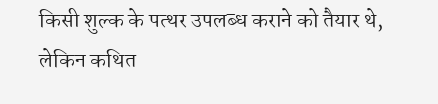किसी शुल्क के पत्थर उपलब्ध कराने को तैयार थे, लेकिन कथित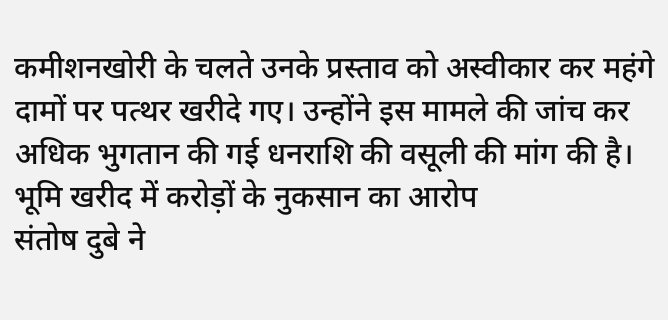कमीशनखोरी के चलते उनके प्रस्ताव को अस्वीकार कर महंगे दामों पर पत्थर खरीदे गए। उन्होंने इस मामले की जांच कर अधिक भुगतान की गई धनराशि की वसूली की मांग की है।
भूमि खरीद में करोड़ों के नुकसान का आरोप
संतोष दुबे ने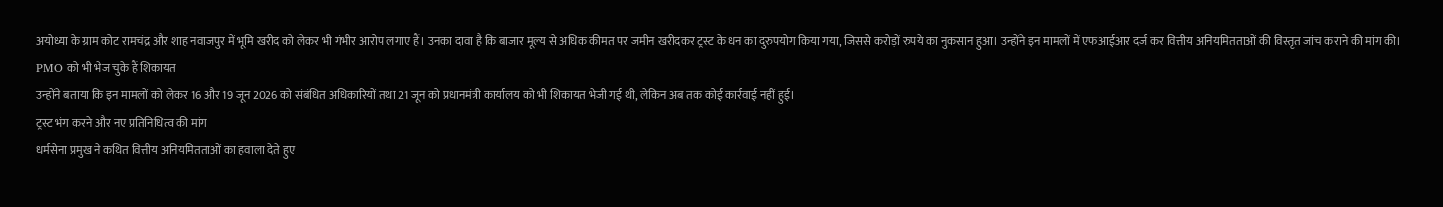अयोध्या के ग्राम कोट रामचंद्र और शाह नवाजपुर में भूमि खरीद को लेकर भी गंभीर आरोप लगाए हैं। उनका दावा है कि बाजार मूल्य से अधिक कीमत पर जमीन खरीदकर ट्रस्ट के धन का दुरुपयोग किया गया, जिससे करोड़ों रुपये का नुकसान हुआ। उन्होंने इन मामलों में एफआईआर दर्ज कर वित्तीय अनियमितताओं की विस्तृत जांच कराने की मांग की।
PMO को भी भेज चुके हैं शिकायत
उन्होंने बताया कि इन मामलों को लेकर 16 और 19 जून 2026 को संबंधित अधिकारियों तथा 21 जून को प्रधानमंत्री कार्यालय को भी शिकायत भेजी गई थी, लेकिन अब तक कोई कार्रवाई नहीं हुई।
ट्रस्ट भंग करने और नए प्रतिनिधित्व की मांग
धर्मसेना प्रमुख ने कथित वित्तीय अनियमितताओं का हवाला देते हुए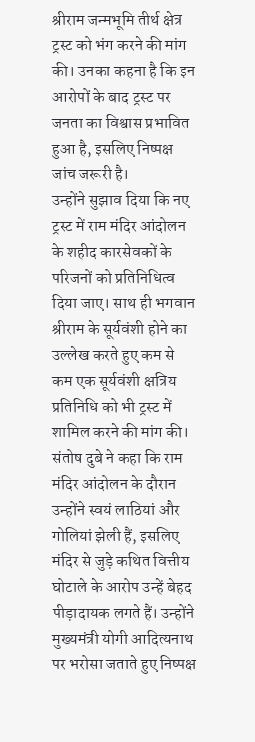श्रीराम जन्मभूमि तीर्थ क्षेत्र ट्रस्ट को भंग करने की मांग की। उनका कहना है कि इन आरोपों के बाद ट्रस्ट पर जनता का विश्वास प्रभावित हुआ है, इसलिए निष्पक्ष जांच जरूरी है।
उन्होंने सुझाव दिया कि नए ट्रस्ट में राम मंदिर आंदोलन के शहीद कारसेवकों के परिजनों को प्रतिनिधित्व दिया जाए। साथ ही भगवान श्रीराम के सूर्यवंशी होने का उल्लेख करते हुए कम से कम एक सूर्यवंशी क्षत्रिय प्रतिनिधि को भी ट्रस्ट में शामिल करने की मांग की।
संतोष दुबे ने कहा कि राम मंदिर आंदोलन के दौरान उन्होंने स्वयं लाठियां और गोलियां झेली हैं, इसलिए मंदिर से जुड़े कथित वित्तीय घोटाले के आरोप उन्हें बेहद पीड़ादायक लगते हैं। उन्होंने मुख्यमंत्री योगी आदित्यनाथ पर भरोसा जताते हुए निष्पक्ष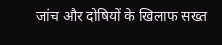जांच और दोषियों के खिलाफ सख्त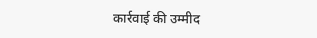कार्रवाई की उम्मीद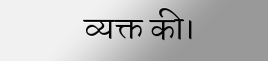व्यक्त की।